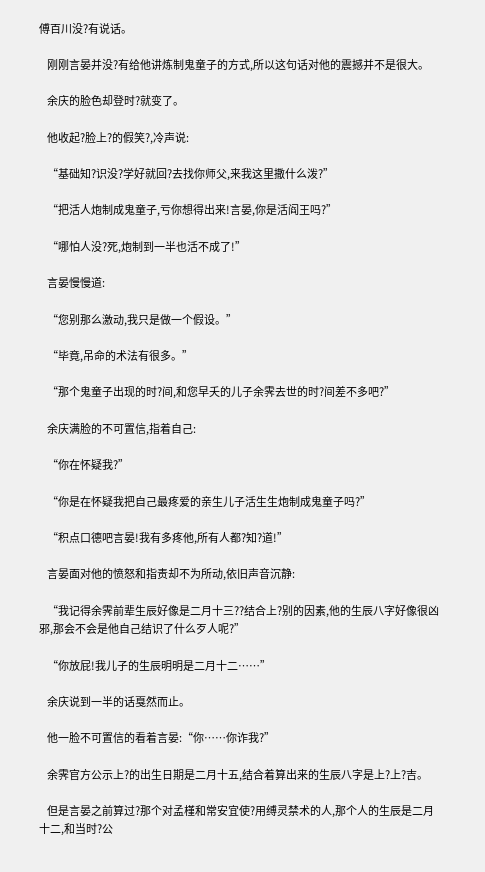傅百川没?有说话。

    刚刚言晏并没?有给他讲炼制鬼童子的方式,所以这句话对他的震撼并不是很大。

    余庆的脸色却登时?就变了。

    他收起?脸上?的假笑?,冷声说:

    “基础知?识没?学好就回?去找你师父,来我这里撒什么泼?”

    “把活人炮制成鬼童子,亏你想得出来!言晏,你是活阎王吗?”

    “哪怕人没?死,炮制到一半也活不成了!”

    言晏慢慢道:

    “您别那么激动,我只是做一个假设。”

    “毕竟,吊命的术法有很多。”

    “那个鬼童子出现的时?间,和您早夭的儿子余霁去世的时?间差不多吧?”

    余庆满脸的不可置信,指着自己:

    “你在怀疑我?”

    “你是在怀疑我把自己最疼爱的亲生儿子活生生炮制成鬼童子吗?”

    “积点口德吧言晏!我有多疼他,所有人都?知?道!”

    言晏面对他的愤怒和指责却不为所动,依旧声音沉静:

    “我记得余霁前辈生辰好像是二月十三??结合上?别的因素,他的生辰八字好像很凶邪,那会不会是他自己结识了什么歹人呢?”

    “你放屁!我儿子的生辰明明是二月十二……”

    余庆说到一半的话戛然而止。

    他一脸不可置信的看着言晏:“你……你诈我?”

    余霁官方公示上?的出生日期是二月十五,结合着算出来的生辰八字是上?上?吉。

    但是言晏之前算过?那个对孟槿和常安宜使?用缚灵禁术的人,那个人的生辰是二月十二,和当时?公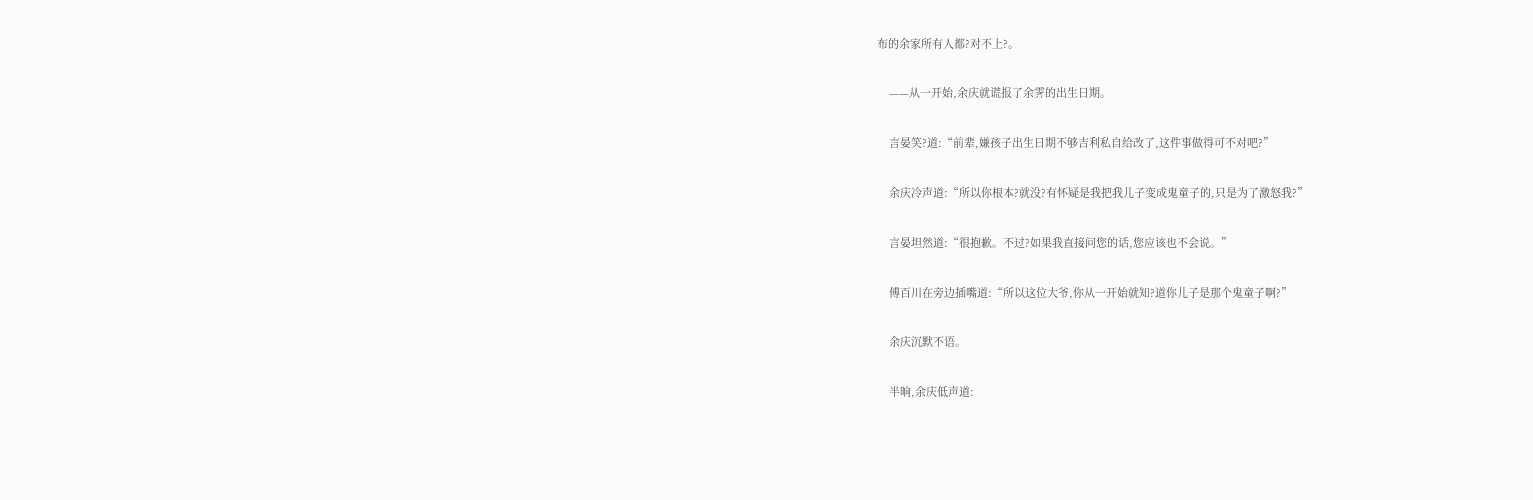布的余家所有人都?对不上?。

    ——从一开始,余庆就谎报了余霁的出生日期。

    言晏笑?道:“前辈,嫌孩子出生日期不够吉利私自给改了,这件事做得可不对吧?”

    余庆冷声道:“所以你根本?就没?有怀疑是我把我儿子变成鬼童子的,只是为了激怒我?”

    言晏坦然道:“很抱歉。不过?如果我直接问您的话,您应该也不会说。”

    傅百川在旁边插嘴道:“所以这位大爷,你从一开始就知?道你儿子是那个鬼童子啊?”

    余庆沉默不语。

    半晌,余庆低声道: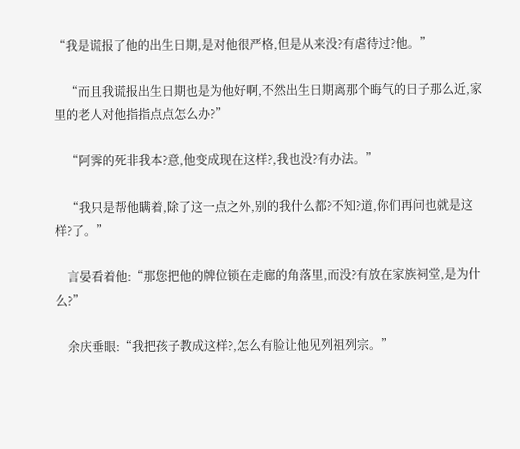“我是谎报了他的出生日期,是对他很严格,但是从来没?有虐待过?他。”

    “而且我谎报出生日期也是为他好啊,不然出生日期离那个晦气的日子那么近,家里的老人对他指指点点怎么办?”

    “阿霁的死非我本?意,他变成现在这样?,我也没?有办法。”

    “我只是帮他瞒着,除了这一点之外,别的我什么都?不知?道,你们再问也就是这样?了。”

    言晏看着他:“那您把他的牌位锁在走廊的角落里,而没?有放在家族祠堂,是为什么?”

    余庆垂眼:“我把孩子教成这样?,怎么有脸让他见列祖列宗。”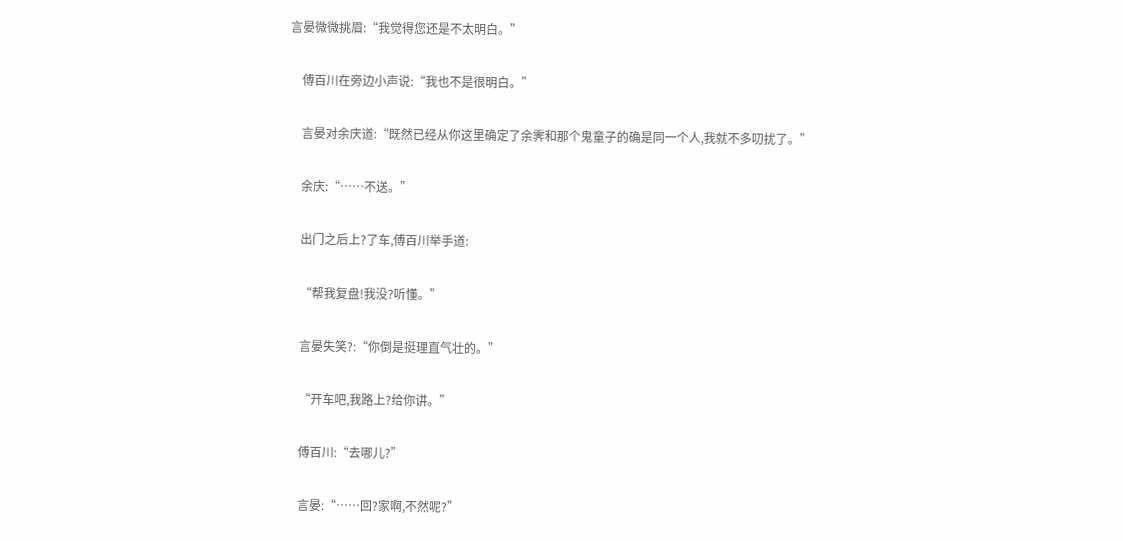言晏微微挑眉:“我觉得您还是不太明白。”

    傅百川在旁边小声说:“我也不是很明白。”

    言晏对余庆道:“既然已经从你这里确定了余霁和那个鬼童子的确是同一个人,我就不多叨扰了。”

    余庆:“……不送。”

    出门之后上?了车,傅百川举手道:

    “帮我复盘!我没?听懂。”

    言晏失笑?:“你倒是挺理直气壮的。”

    “开车吧,我路上?给你讲。”

    傅百川:“去哪儿?”

    言晏:“……回?家啊,不然呢?”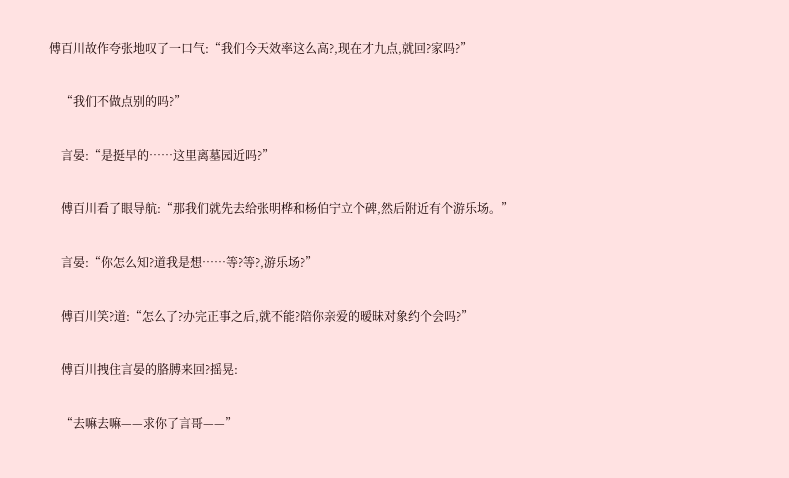傅百川故作夸张地叹了一口气:“我们今天效率这么高?,现在才九点,就回?家吗?”

    “我们不做点别的吗?”

    言晏:“是挺早的……这里离墓园近吗?”

    傅百川看了眼导航:“那我们就先去给张明桦和杨伯宁立个碑,然后附近有个游乐场。”

    言晏:“你怎么知?道我是想……等?等?,游乐场?”

    傅百川笑?道:“怎么了?办完正事之后,就不能?陪你亲爱的暧昧对象约个会吗?”

    傅百川拽住言晏的胳膊来回?摇晃:

    “去嘛去嘛——求你了言哥——”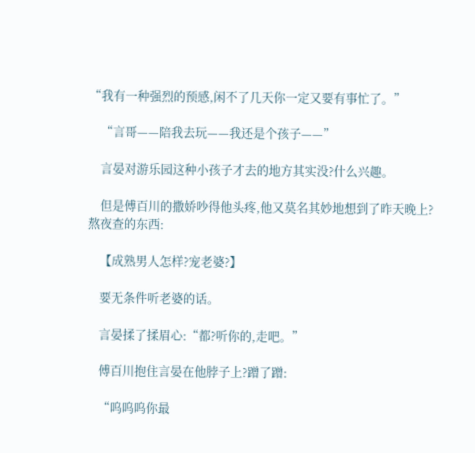“我有一种强烈的预感,闲不了几天你一定又要有事忙了。”

    “言哥——陪我去玩——我还是个孩子——”

    言晏对游乐园这种小孩子才去的地方其实没?什么兴趣。

    但是傅百川的撒娇吵得他头疼,他又莫名其妙地想到了昨天晚上?熬夜查的东西:

    【成熟男人怎样?宠老婆?】

    要无条件听老婆的话。

    言晏揉了揉眉心:“都?听你的,走吧。”

    傅百川抱住言晏在他脖子上?蹭了蹭:

    “呜呜呜你最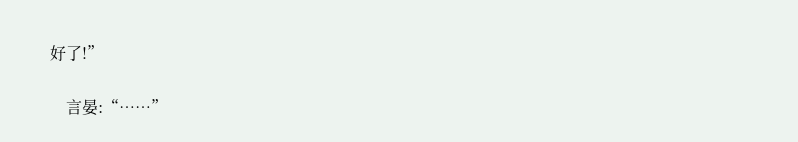好了!”

    言晏:“……”